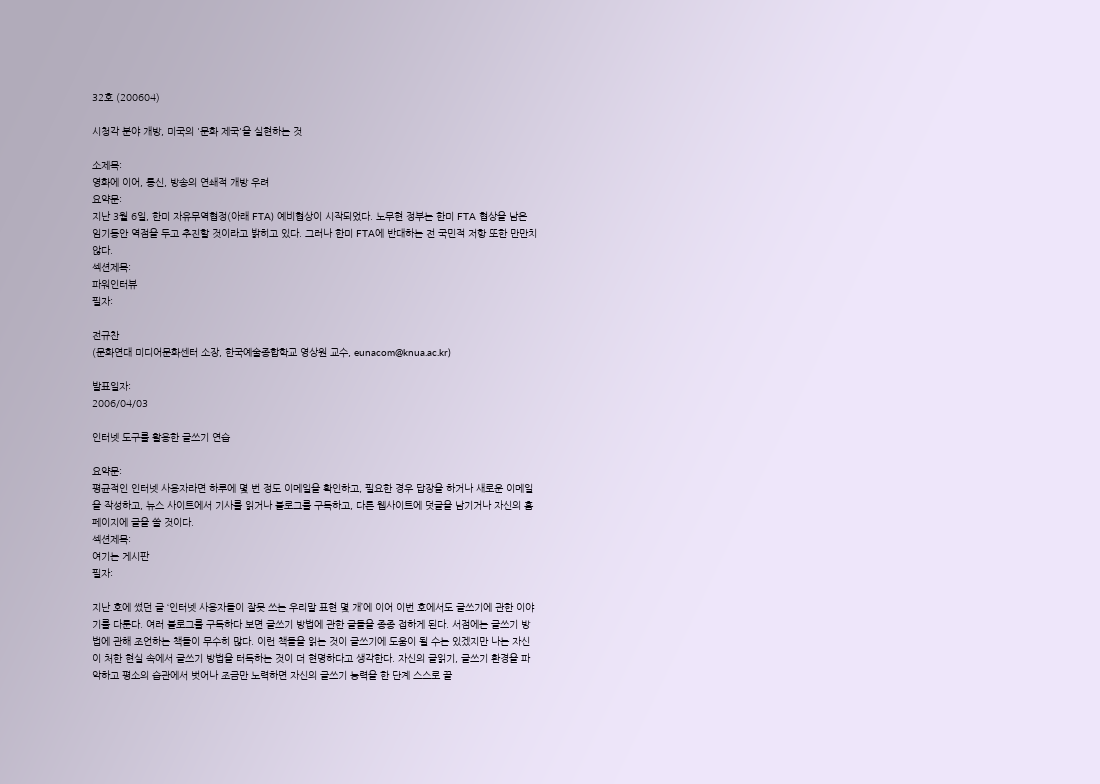32호 (200604)

시청각 분야 개방, 미국의 '문화 제국'을 실현하는 것

소제목:
영화에 이어, 통신, 방송의 연쇄적 개방 우려
요약문:
지난 3월 6일, 한미 자유무역협정(아래 FTA) 예비협상이 시작되었다. 노무현 정부는 한미 FTA 협상을 남은 임기동안 역점을 두고 추진할 것이라고 밝히고 있다. 그러나 한미 FTA에 반대하는 전 국민적 저항 또한 만만치 않다.
섹션제목:
파워인터뷰
필자:

전규찬
(문화연대 미디어문화센터 소장, 한국예술종합학교 영상원 교수, eunacom@knua.ac.kr)

발표일자:
2006/04/03

인터넷 도구를 활용한 글쓰기 연습

요약문:
평균적인 인터넷 사용자라면 하루에 몇 번 정도 이메일을 확인하고, 필요한 경우 답장을 하거나 새로운 이메일을 작성하고, 뉴스 사이트에서 기사를 읽거나 블로그를 구독하고, 다른 웹사이트에 덧글을 남기거나 자신의 홈페이지에 글을 쓸 것이다.
섹션제목:
여기는 게시판
필자:

지난 호에 썼던 글 ‘인터넷 사용자들이 잘못 쓰는 우리말 표현 몇 개’에 이어 이번 호에서도 글쓰기에 관한 이야기를 다룬다. 여러 블로그를 구독하다 보면 글쓰기 방법에 관한 글들을 종종 접하게 된다. 서점에는 글쓰기 방법에 관해 조언하는 책들이 무수히 많다. 이런 책들을 읽는 것이 글쓰기에 도움이 될 수는 있겠지만 나는 자신이 처한 현실 속에서 글쓰기 방법을 터득하는 것이 더 현명하다고 생각한다. 자신의 글읽기, 글쓰기 환경을 파악하고 평소의 습관에서 벗어나 조금만 노력하면 자신의 글쓰기 능력을 한 단계 스스로 끌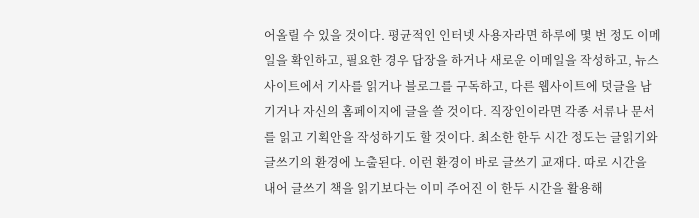어올릴 수 있을 것이다. 평균적인 인터넷 사용자라면 하루에 몇 번 정도 이메일을 확인하고, 필요한 경우 답장을 하거나 새로운 이메일을 작성하고, 뉴스 사이트에서 기사를 읽거나 블로그를 구독하고, 다른 웹사이트에 덧글을 남기거나 자신의 홈페이지에 글을 쓸 것이다. 직장인이라면 각종 서류나 문서를 읽고 기획안을 작성하기도 할 것이다. 최소한 한두 시간 정도는 글읽기와 글쓰기의 환경에 노출된다. 이런 환경이 바로 글쓰기 교재다. 따로 시간을 내어 글쓰기 책을 읽기보다는 이미 주어진 이 한두 시간을 활용해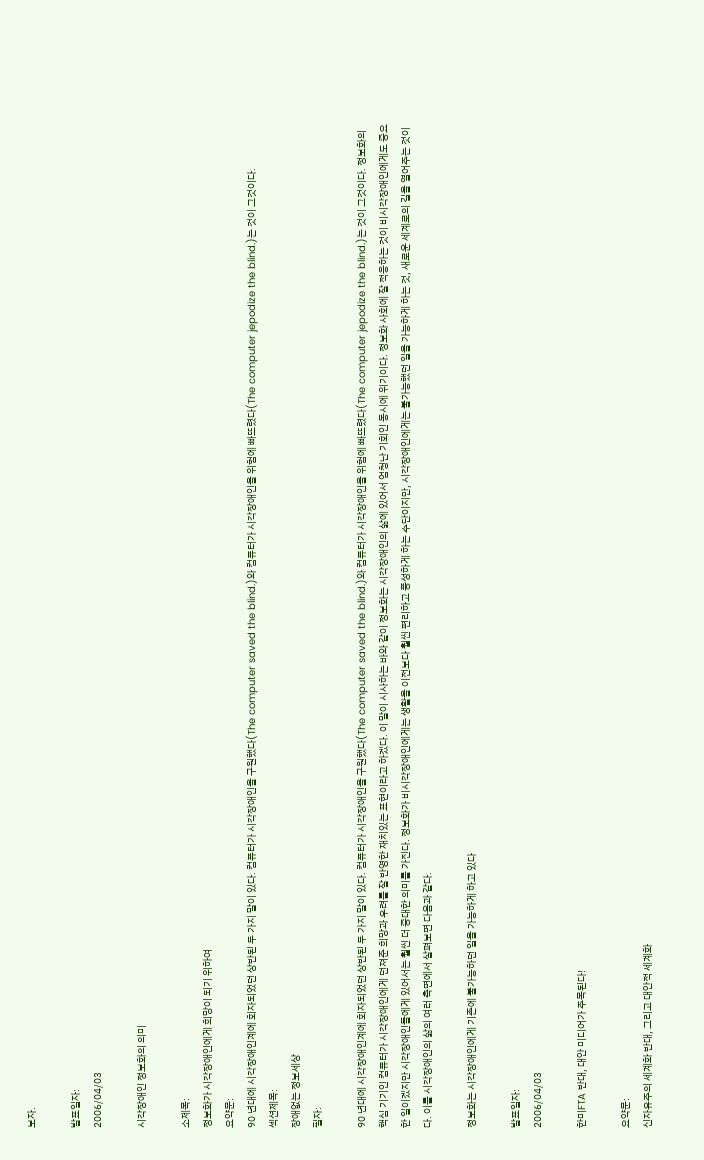보자.

발표일자:
2006/04/03

시각장애인 정보화의 의미

소제목:
정보화가 시각장애인에게 희망이 되기 위하여
요약문:
90 년대에 시각장애인계에 회자되었던 상반된 두 가지 말이 있다. 컴퓨터가 시각장애인을 구원했다(The computer saved the blind.)와 컴퓨터가 시각장애인을 위험에 빠뜨렸다(The computer jepodize the blind.)는 것이 그것이다.
섹션제목:
장애없는 정보세상
필자:

90 년대에 시각장애인계에 회자되었던 상반된 두 가지 말이 있다. 컴퓨터가 시각장애인을 구원했다(The computer saved the blind.)와 컴퓨터가 시각장애인을 위험에 빠뜨렸다(The computer jepodize the blind.)는 것이 그것이다. 정보화의 핵심 기기인 컴퓨터가 시각장애인에게 던져준 희망과 우려를 잘 반영한 재치있는 표현이라고 하겠다. 이 말이 시사하는 바와 같이 정보화는 시각장애인의 삶에 있어서 엄청난 기회인 동시에 위기이다. 정보화 사회에 잘 적응하는 것이 비시각장애인에게도 중요한 일이겠지만 시각장애인들에게 있어서는 훨씬 더 중대한 의미를 가진다. 정보화가 비시각장애인에게는 생활을 이전보다 훨씬 편리하고 풍성하게 하는 수단이지만, 시각장애인에게는 불가능했던 일을 가능하게 하는 것, 새로운 세계로의 길을 열어주는 것이다. 이를 시각장애인의 삶의 여러 측면에서 살펴보면 다음과 같다.

정보화는 시각장애인에게 기존에 불가능하던 일을 가능하게 하고 있다

발표일자:
2006/04/03

한미FTA 반대, 대안 미디어가 주목된다!

요약문:
신자유주의 세계화 반대, 그리고 대안적 세계화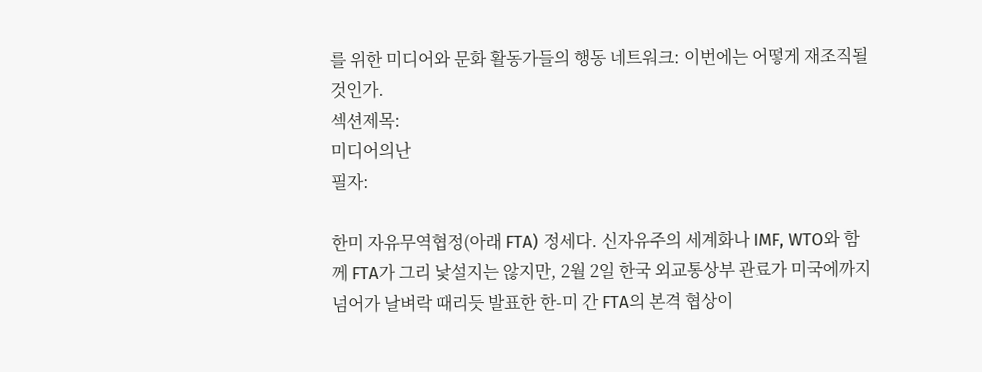를 위한 미디어와 문화 활동가들의 행동 네트워크: 이번에는 어떻게 재조직될 것인가.
섹션제목:
미디어의난
필자:

한미 자유무역협정(아래 FTA) 정세다. 신자유주의 세계화나 IMF, WTO와 함께 FTA가 그리 낯설지는 않지만, 2월 2일 한국 외교통상부 관료가 미국에까지 넘어가 날벼락 때리듯 발표한 한-미 간 FTA의 본격 협상이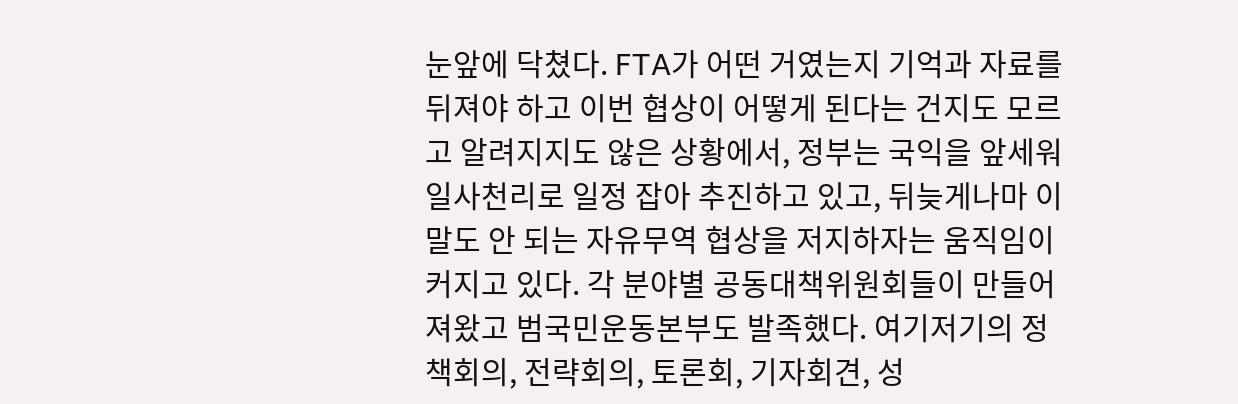눈앞에 닥쳤다. FTA가 어떤 거였는지 기억과 자료를 뒤져야 하고 이번 협상이 어떻게 된다는 건지도 모르고 알려지지도 않은 상황에서, 정부는 국익을 앞세워 일사천리로 일정 잡아 추진하고 있고, 뒤늦게나마 이 말도 안 되는 자유무역 협상을 저지하자는 움직임이 커지고 있다. 각 분야별 공동대책위원회들이 만들어져왔고 범국민운동본부도 발족했다. 여기저기의 정책회의, 전략회의, 토론회, 기자회견, 성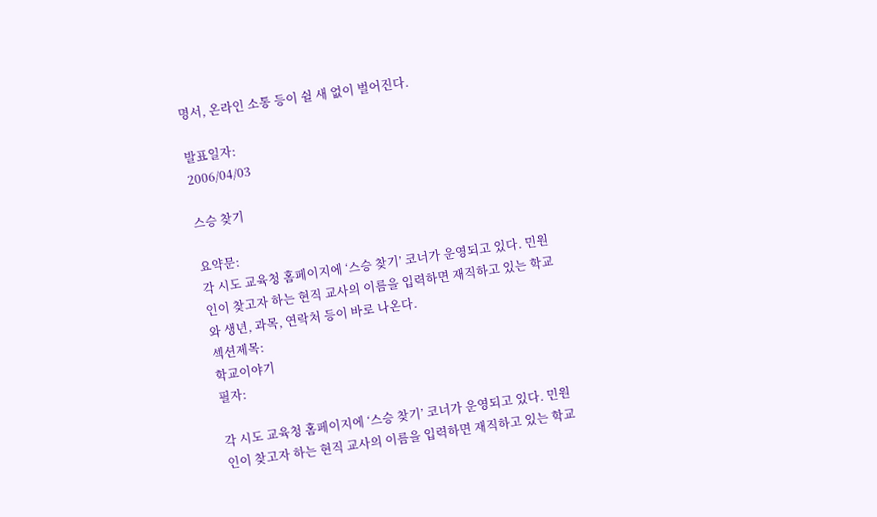명서, 온라인 소통 등이 쉴 새 없이 벌어진다.

발표일자:
2006/04/03

스승 찾기

요약문:
각 시도 교육청 홈페이지에 ‘스승 찾기’ 코너가 운영되고 있다. 민원인이 찾고자 하는 현직 교사의 이름을 입력하면 재직하고 있는 학교와 생년, 과목, 연락처 등이 바로 나온다.
섹션제목:
학교이야기
필자:

각 시도 교육청 홈페이지에 ‘스승 찾기’ 코너가 운영되고 있다. 민원인이 찾고자 하는 현직 교사의 이름을 입력하면 재직하고 있는 학교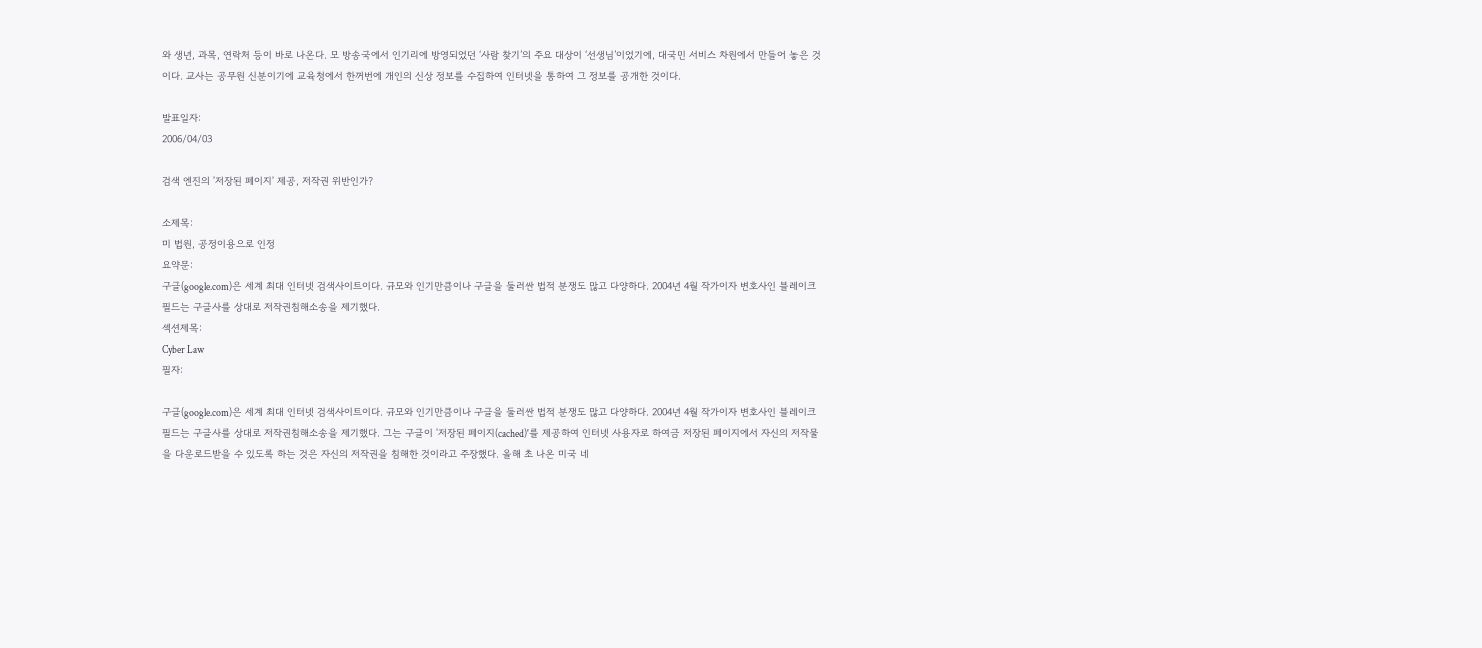와 생년, 과목, 연락처 등이 바로 나온다. 모 방송국에서 인기리에 방영되었던 ‘사람 찾기’의 주요 대상이 ‘선생님’이었기에, 대국민 서비스 차원에서 만들어 놓은 것이다. 교사는 공무원 신분이기에 교육청에서 한꺼번에 개인의 신상 정보를 수집하여 인터넷을 통하여 그 정보를 공개한 것이다.

발표일자:
2006/04/03

검색 엔진의 '저장된 페이지' 제공, 저작권 위반인가?

소제목:
미 법원, 공정이용으로 인정
요약문:
구글(google.com)은 세계 최대 인터넷 검색사이트이다. 규모와 인기만큼이나 구글을 둘러싼 법적 분쟁도 많고 다양하다. 2004년 4월 작가이자 변호사인 블레이크 필드는 구글사를 상대로 저작권침해소송을 제기했다.
섹션제목:
Cyber Law
필자:

구글(google.com)은 세계 최대 인터넷 검색사이트이다. 규모와 인기만큼이나 구글을 둘러싼 법적 분쟁도 많고 다양하다. 2004년 4월 작가이자 변호사인 블레이크 필드는 구글사를 상대로 저작권침해소송을 제기했다. 그는 구글이 '저장된 페이지(cached)'를 제공하여 인터넷 사용자로 하여금 저장된 페이지에서 자신의 저작물을 다운로드받을 수 있도록 하는 것은 자신의 저작권을 침해한 것이라고 주장했다. 올해 초 나온 미국 네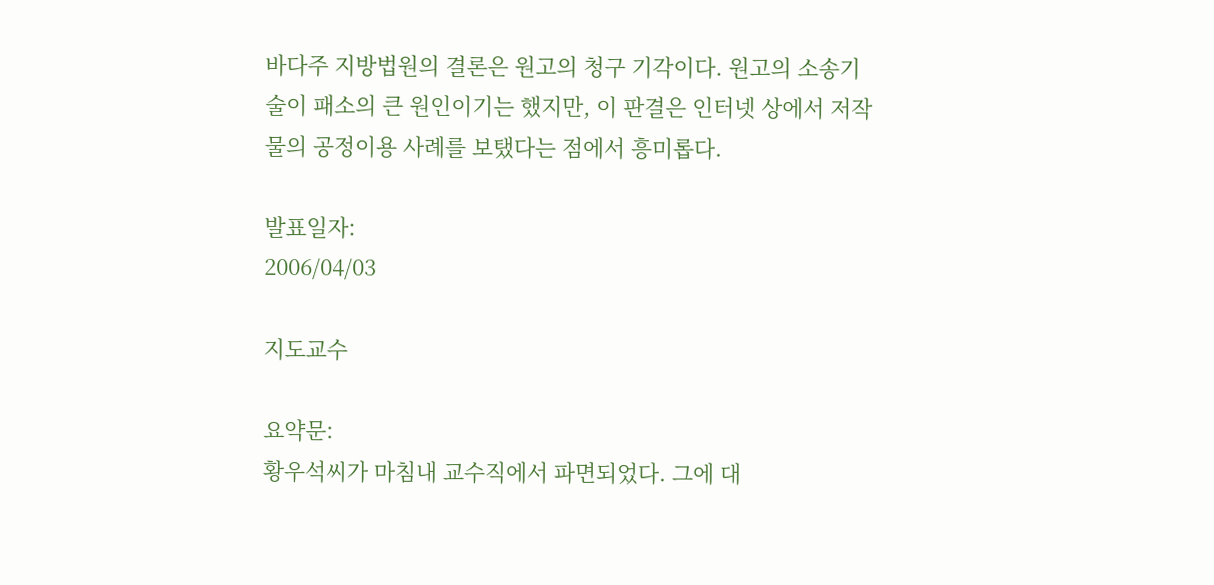바다주 지방법원의 결론은 원고의 청구 기각이다. 원고의 소송기술이 패소의 큰 원인이기는 했지만, 이 판결은 인터넷 상에서 저작물의 공정이용 사례를 보탰다는 점에서 흥미롭다.

발표일자:
2006/04/03

지도교수

요약문:
황우석씨가 마침내 교수직에서 파면되었다. 그에 대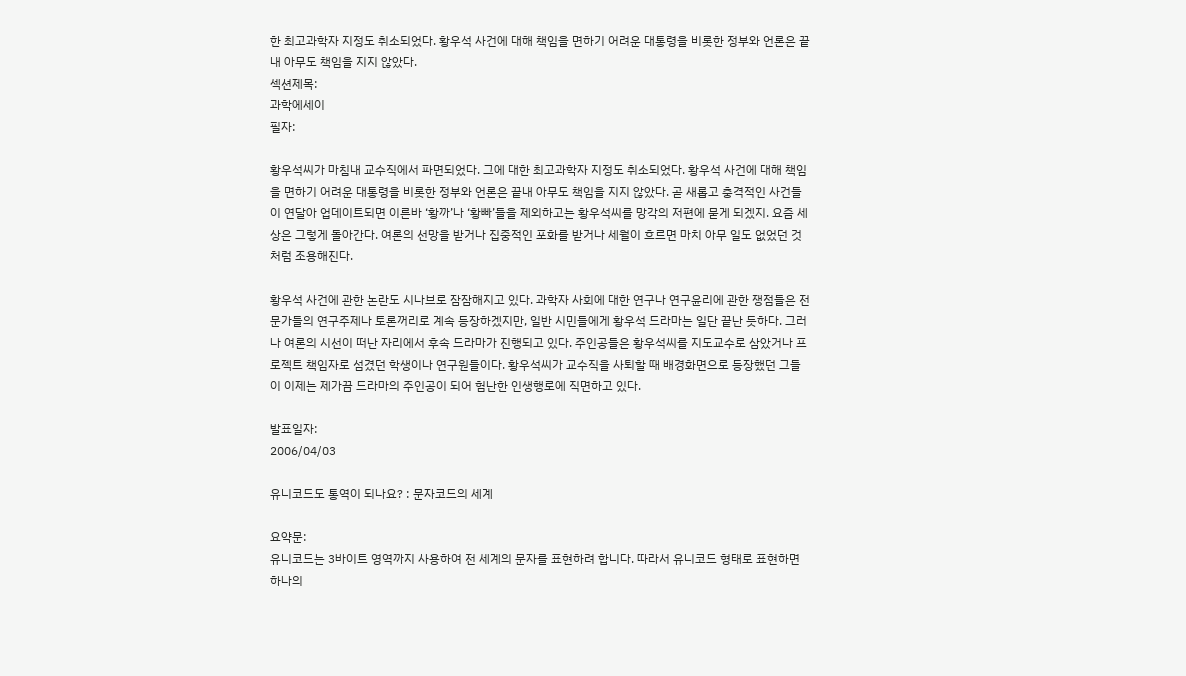한 최고과학자 지정도 취소되었다. 황우석 사건에 대해 책임을 면하기 어려운 대통령을 비롯한 정부와 언론은 끝내 아무도 책임을 지지 않았다.
섹션제목:
과학에세이
필자:

황우석씨가 마침내 교수직에서 파면되었다. 그에 대한 최고과학자 지정도 취소되었다. 황우석 사건에 대해 책임을 면하기 어려운 대통령을 비롯한 정부와 언론은 끝내 아무도 책임을 지지 않았다. 곧 새롭고 충격적인 사건들이 연달아 업데이트되면 이른바 ‘황까’나 ‘황빠’들을 제외하고는 황우석씨를 망각의 저편에 묻게 되겠지. 요즘 세상은 그렇게 돌아간다. 여론의 선망을 받거나 집중적인 포화를 받거나 세월이 흐르면 마치 아무 일도 없었던 것처럼 조용해진다.

황우석 사건에 관한 논란도 시나브로 잠잠해지고 있다. 과학자 사회에 대한 연구나 연구윤리에 관한 쟁점들은 전문가들의 연구주제나 토론꺼리로 계속 등장하겠지만, 일반 시민들에게 황우석 드라마는 일단 끝난 듯하다. 그러나 여론의 시선이 떠난 자리에서 후속 드라마가 진행되고 있다. 주인공들은 황우석씨를 지도교수로 삼았거나 프로젝트 책임자로 섬겼던 학생이나 연구원들이다. 황우석씨가 교수직을 사퇴할 때 배경화면으로 등장했던 그들이 이제는 제가끔 드라마의 주인공이 되어 험난한 인생행로에 직면하고 있다.

발표일자:
2006/04/03

유니코드도 통역이 되나요? : 문자코드의 세계

요약문:
유니코드는 3바이트 영역까지 사용하여 전 세계의 문자를 표현하려 합니다. 따라서 유니코드 형태로 표현하면 하나의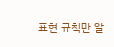표현 규칙만 알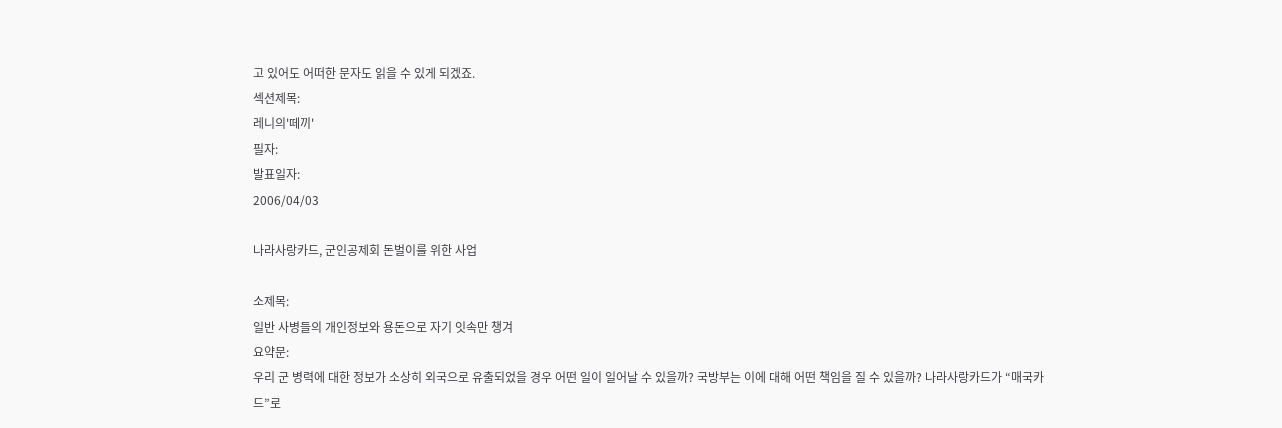고 있어도 어떠한 문자도 읽을 수 있게 되겠죠.
섹션제목:
레니의'떼끼'
필자:
발표일자:
2006/04/03

나라사랑카드, 군인공제회 돈벌이를 위한 사업

소제목:
일반 사병들의 개인정보와 용돈으로 자기 잇속만 챙겨
요약문:
우리 군 병력에 대한 정보가 소상히 외국으로 유출되었을 경우 어떤 일이 일어날 수 있을까? 국방부는 이에 대해 어떤 책임을 질 수 있을까? 나라사랑카드가 “매국카드”로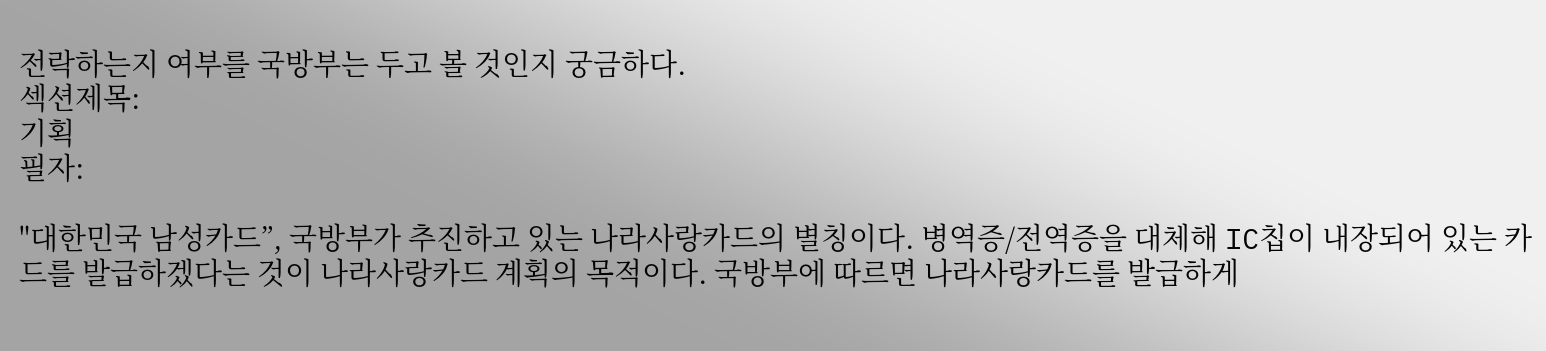전락하는지 여부를 국방부는 두고 볼 것인지 궁금하다.
섹션제목:
기획
필자:

"대한민국 남성카드”, 국방부가 추진하고 있는 나라사랑카드의 별칭이다. 병역증/전역증을 대체해 IC칩이 내장되어 있는 카드를 발급하겠다는 것이 나라사랑카드 계획의 목적이다. 국방부에 따르면 나라사랑카드를 발급하게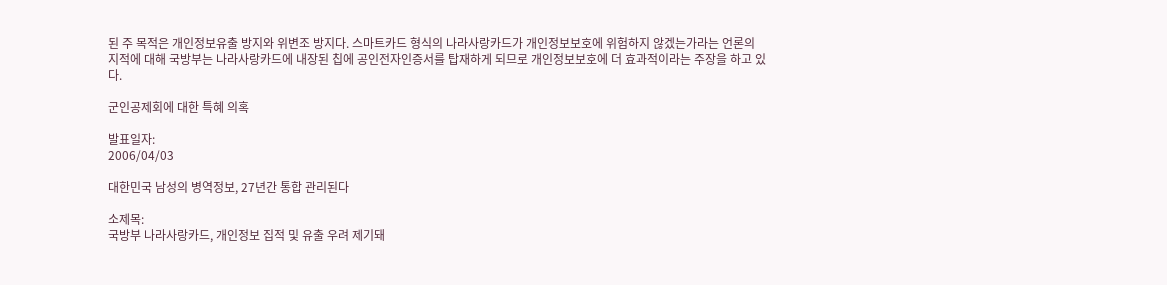된 주 목적은 개인정보유출 방지와 위변조 방지다. 스마트카드 형식의 나라사랑카드가 개인정보보호에 위험하지 않겠는가라는 언론의 지적에 대해 국방부는 나라사랑카드에 내장된 칩에 공인전자인증서를 탑재하게 되므로 개인정보보호에 더 효과적이라는 주장을 하고 있다.

군인공제회에 대한 특혜 의혹

발표일자:
2006/04/03

대한민국 남성의 병역정보, 27년간 통합 관리된다

소제목:
국방부 나라사랑카드, 개인정보 집적 및 유출 우려 제기돼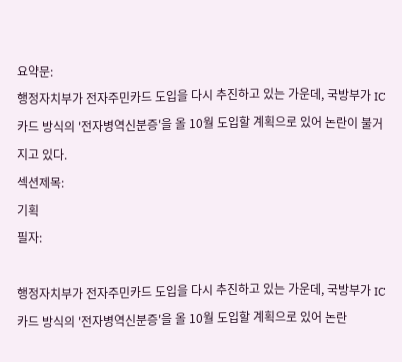요약문:
행정자치부가 전자주민카드 도입을 다시 추진하고 있는 가운데, 국방부가 IC 카드 방식의 '전자병역신분증'을 올 10월 도입할 계획으로 있어 논란이 불거지고 있다.
섹션제목:
기획
필자:

행정자치부가 전자주민카드 도입을 다시 추진하고 있는 가운데, 국방부가 IC 카드 방식의 '전자병역신분증'을 올 10월 도입할 계획으로 있어 논란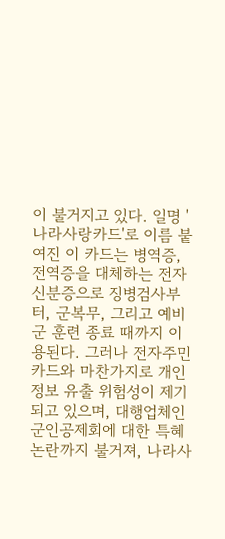이 불거지고 있다. 일명 '나라사랑카드'로 이름 붙여진 이 카드는 병역증, 전역증을 대체하는 전자신분증으로 징병검사부터, 군복무, 그리고 예비군 훈련 종료 때까지 이용된다. 그러나 전자주민카드와 마찬가지로 개인정보 유출 위험성이 제기되고 있으며, 대행업체인 군인공제회에 대한 특혜 논란까지 불거져, 나라사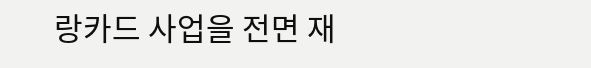랑카드 사업을 전면 재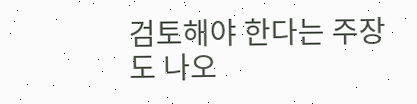검토해야 한다는 주장도 나오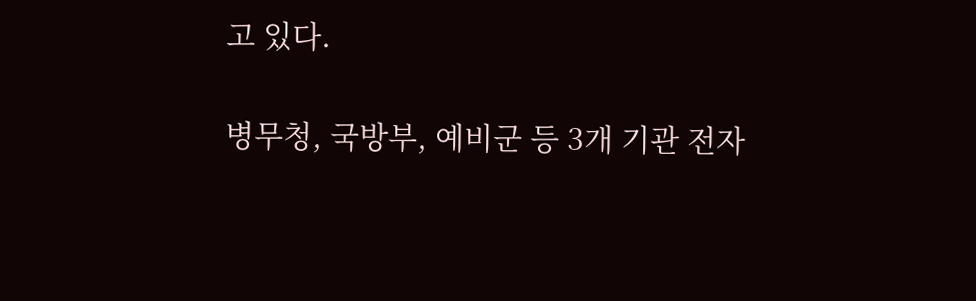고 있다.

병무청, 국방부, 예비군 등 3개 기관 전자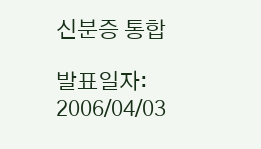신분증 통합

발표일자:
2006/04/03